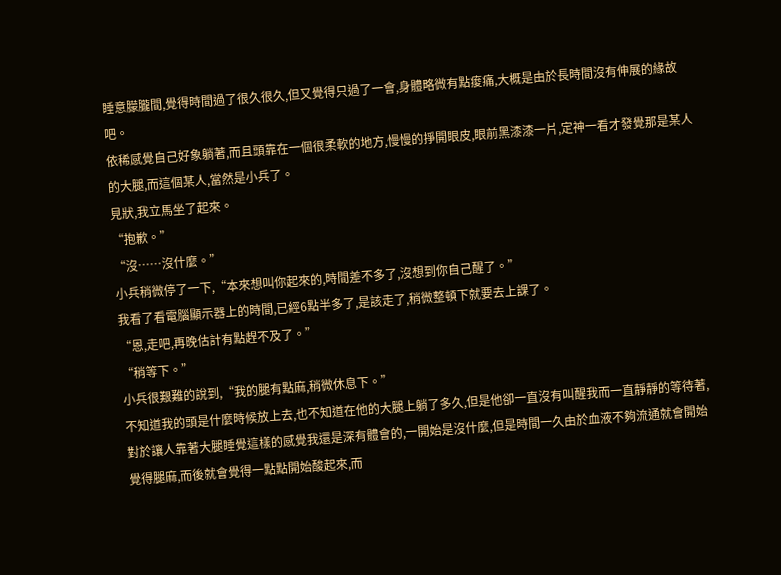睡意朦朧間,覺得時間過了很久很久,但又覺得只過了一會,身體略微有點痠痛,大概是由於長時間沒有伸展的緣故吧。
依稀感覺自己好象躺著,而且頭靠在一個很柔軟的地方,慢慢的掙開眼皮,眼前黑漆漆一片,定神一看才發覺那是某人的大腿,而這個某人,當然是小兵了。
見狀,我立馬坐了起來。
“抱歉。”
“沒……沒什麼。”
小兵稍微停了一下,“本來想叫你起來的,時間差不多了,沒想到你自己醒了。”
我看了看電腦顯示器上的時間,已經6點半多了,是該走了,稍微整頓下就要去上課了。
“恩,走吧,再晚估計有點趕不及了。”
“稍等下。”
小兵很艱難的說到,“我的腿有點麻,稍微休息下。”
不知道我的頭是什麼時候放上去,也不知道在他的大腿上躺了多久,但是他卻一直沒有叫醒我而一直靜靜的等待著,對於讓人靠著大腿睡覺這樣的感覺我還是深有體會的,一開始是沒什麼,但是時間一久由於血液不夠流通就會開始覺得腿麻,而後就會覺得一點點開始酸起來,而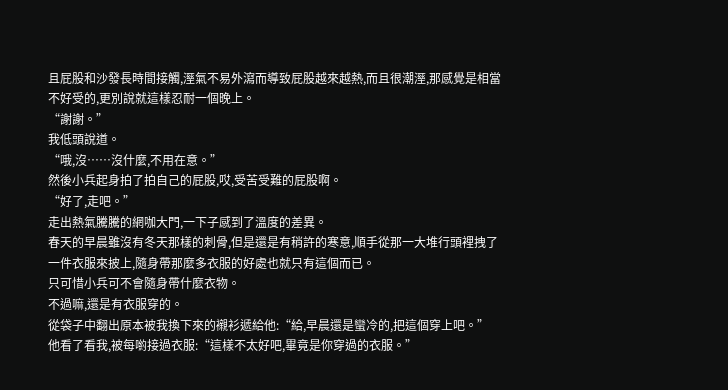且屁股和沙發長時間接觸,溼氣不易外瀉而導致屁股越來越熱,而且很潮溼,那感覺是相當不好受的,更別說就這樣忍耐一個晚上。
“謝謝。”
我低頭說道。
“哦,沒……沒什麼,不用在意。”
然後小兵起身拍了拍自己的屁股,哎,受苦受難的屁股啊。
“好了,走吧。”
走出熱氣騰騰的網咖大門,一下子感到了溫度的差異。
春天的早晨雖沒有冬天那樣的刺骨,但是還是有稍許的寒意,順手從那一大堆行頭裡拽了一件衣服來披上,隨身帶那麼多衣服的好處也就只有這個而已。
只可惜小兵可不會隨身帶什麼衣物。
不過嘛,還是有衣服穿的。
從袋子中翻出原本被我換下來的襯衫遞給他:“給,早晨還是蠻冷的,把這個穿上吧。”
他看了看我,被每喲接過衣服:“這樣不太好吧,畢竟是你穿過的衣服。”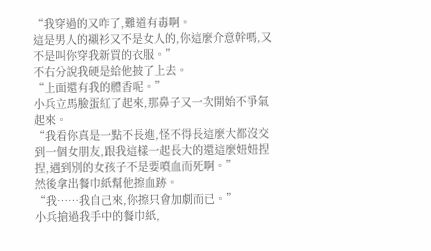“我穿過的又咋了,難道有毒啊。
這是男人的襯衫又不是女人的,你這麼介意幹嗎,又不是叫你穿我新買的衣服。”
不右分說我硬是給他披了上去。
“上面還有我的體香呢。”
小兵立馬臉蛋紅了起來,那鼻子又一次開始不爭氣起來。
“我看你真是一點不長進,怪不得長這麼大都沒交到一個女朋友,跟我這樣一起長大的還這麼妞妞捏捏,遇到別的女孩子不是要噴血而死啊。”
然後拿出餐巾紙幫他擦血跡。
“我……我自己來,你擦只會加劇而已。”
小兵搶過我手中的餐巾紙,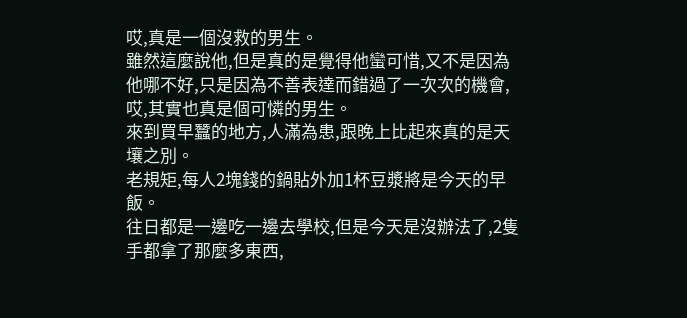哎,真是一個沒救的男生。
雖然這麼說他,但是真的是覺得他蠻可惜,又不是因為他哪不好,只是因為不善表達而錯過了一次次的機會,哎,其實也真是個可憐的男生。
來到買早蠶的地方,人滿為患,跟晚上比起來真的是天壤之別。
老規矩,每人2塊錢的鍋貼外加1杯豆漿將是今天的早飯。
往日都是一邊吃一邊去學校,但是今天是沒辦法了,2隻手都拿了那麼多東西,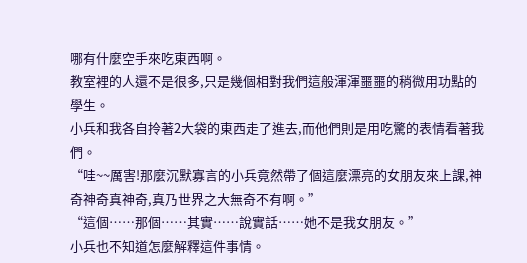哪有什麼空手來吃東西啊。
教室裡的人還不是很多,只是幾個相對我們這般渾渾噩噩的稍微用功點的學生。
小兵和我各自拎著2大袋的東西走了進去,而他們則是用吃驚的表情看著我們。
“哇~~厲害!那麼沉默寡言的小兵竟然帶了個這麼漂亮的女朋友來上課,神奇神奇真神奇,真乃世界之大無奇不有啊。”
“這個……那個……其實……說實話……她不是我女朋友。”
小兵也不知道怎麼解釋這件事情。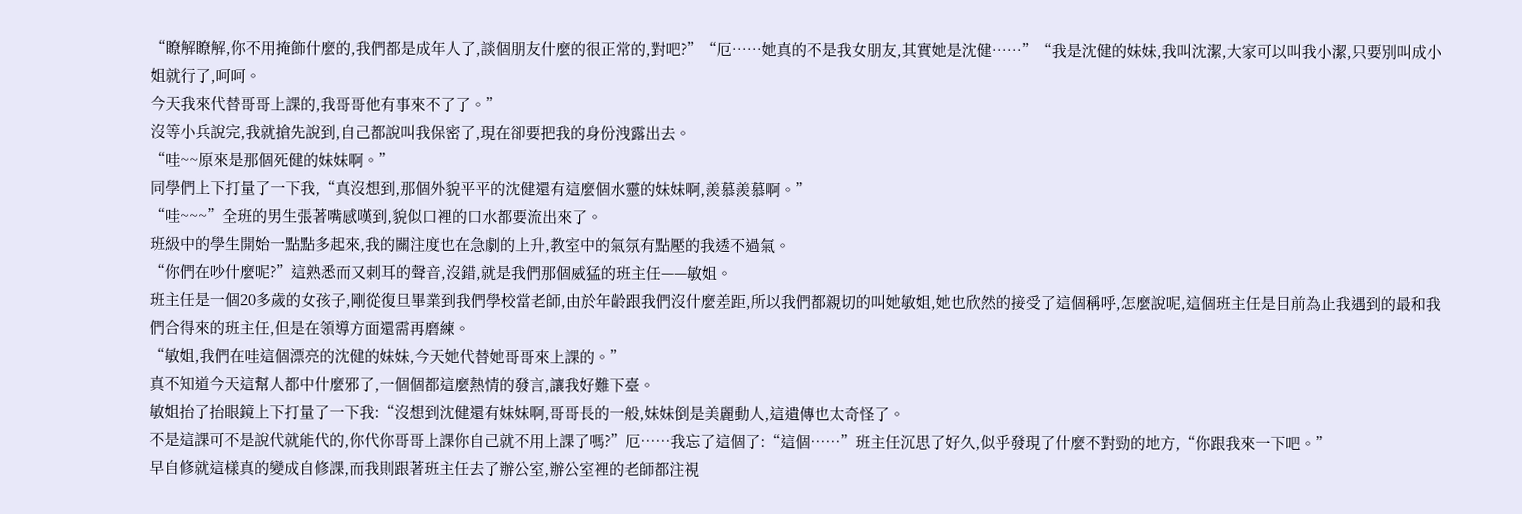“瞭解瞭解,你不用掩飾什麼的,我們都是成年人了,談個朋友什麼的很正常的,對吧?”“厄……她真的不是我女朋友,其實她是沈健……”“我是沈健的妹妹,我叫沈潔,大家可以叫我小潔,只要別叫成小姐就行了,呵呵。
今天我來代替哥哥上課的,我哥哥他有事來不了了。”
沒等小兵說完,我就搶先說到,自己都說叫我保密了,現在卻要把我的身份洩露出去。
“哇~~原來是那個死健的妹妹啊。”
同學們上下打量了一下我,“真沒想到,那個外貌平平的沈健還有這麼個水靈的妹妹啊,羨慕羨慕啊。”
“哇~~~”全班的男生張著嘴感嘆到,貌似口裡的口水都要流出來了。
班級中的學生開始一點點多起來,我的關注度也在急劇的上升,教室中的氣氛有點壓的我透不過氣。
“你們在吵什麼呢?”這熟悉而又刺耳的聲音,沒錯,就是我們那個威猛的班主任——敏姐。
班主任是一個20多歲的女孩子,剛從復旦畢業到我們學校當老師,由於年齡跟我們沒什麼差距,所以我們都親切的叫她敏姐,她也欣然的接受了這個稱呼,怎麼說呢,這個班主任是目前為止我遇到的最和我們合得來的班主任,但是在領導方面還需再磨練。
“敏姐,我們在哇這個漂亮的沈健的妹妹,今天她代替她哥哥來上課的。”
真不知道今天這幫人都中什麼邪了,一個個都這麼熱情的發言,讓我好難下臺。
敏姐抬了抬眼鏡上下打量了一下我:“沒想到沈健還有妹妹啊,哥哥長的一般,妹妹倒是美麗動人,這遺傳也太奇怪了。
不是這課可不是說代就能代的,你代你哥哥上課你自己就不用上課了嗎?”厄……我忘了這個了:“這個……”班主任沉思了好久,似乎發現了什麼不對勁的地方,“你跟我來一下吧。”
早自修就這樣真的變成自修課,而我則跟著班主任去了辦公室,辦公室裡的老師都注視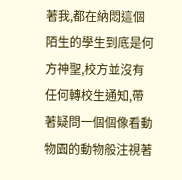著我,都在納悶這個陌生的學生到底是何方神聖,校方並沒有任何轉校生通知,帶著疑問一個個像看動物園的動物般注視著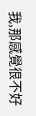我,那感覺很不好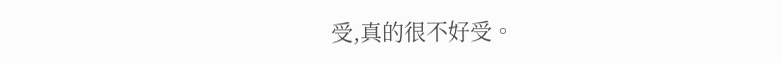受,真的很不好受。